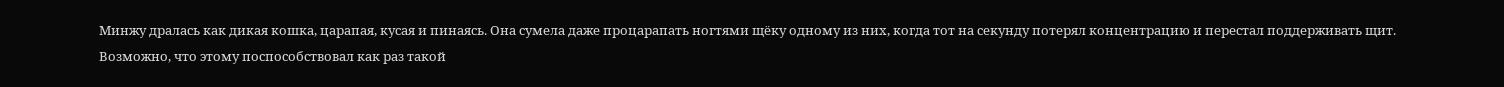Минжу дралась как дикая кошка, царапая, кусая и пинаясь. Она сумела даже процарапать ногтями щёку одному из них, когда тот на секунду потерял концентрацию и перестал поддерживать щит.
Возможно, что этому поспособствовал как раз такой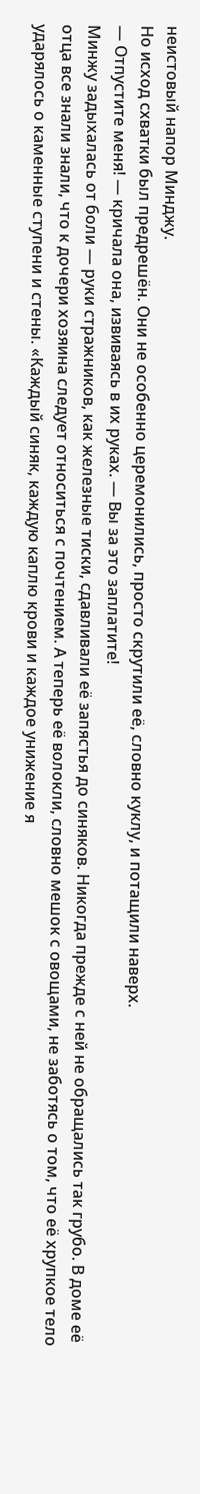неистовый напор Минджу.
Но исход схватки был предрешён. Они не особенно церемонились, просто скрутили её, словно куклу, и потащили наверх.
— Отпустите меня! — кричала она, извиваясь в их руках. — Вы за это заплатите!
Минжу задыхалась от боли — руки стражников, как железные тиски, сдавливали её запястья до синяков. Никогда прежде с ней не обращались так грубо. В доме её отца все знали знали, что к дочери хозяина следует относиться с почтением. А теперь её волокли, словно мешок с овощами, не заботясь о том, что её хрупкое тело ударялось о каменные ступени и стены. «Каждый синяк, каждую каплю крови и каждое унижение я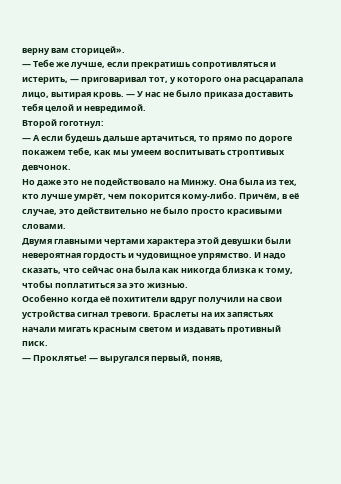верну вам сторицей».
— Тебе же лучше, если прекратишь сопротивляться и истерить, — приговаривал тот, у которого она расцарапала лицо, вытирая кровь. — У нас не было приказа доставить тебя целой и невредимой.
Второй гоготнул:
— А если будешь дальше артачиться, то прямо по дороге покажем тебе, как мы умеем воспитывать строптивых девчонок.
Но даже это не подействовало на Минжу. Она была из тех, кто лучше умрёт, чем покорится кому-либо. Причём, в её случае, это действительно не было просто красивыми словами.
Двумя главными чертами характера этой девушки были невероятная гордость и чудовищное упрямство. И надо сказать, что сейчас она была как никогда близка к тому, чтобы поплатиться за это жизнью.
Особенно когда её похитители вдруг получили на свои устройства сигнал тревоги. Браслеты на их запястьях начали мигать красным светом и издавать противный писк.
— Проклятье! — выругался первый, поняв,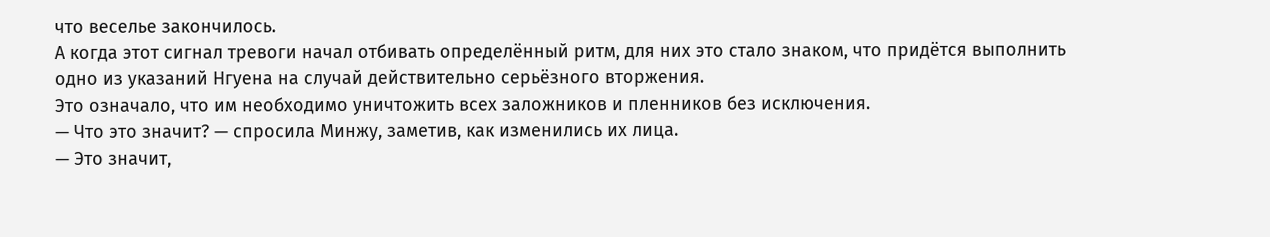что веселье закончилось.
А когда этот сигнал тревоги начал отбивать определённый ритм, для них это стало знаком, что придётся выполнить одно из указаний Нгуена на случай действительно серьёзного вторжения.
Это означало, что им необходимо уничтожить всех заложников и пленников без исключения.
— Что это значит? — спросила Минжу, заметив, как изменились их лица.
— Это значит,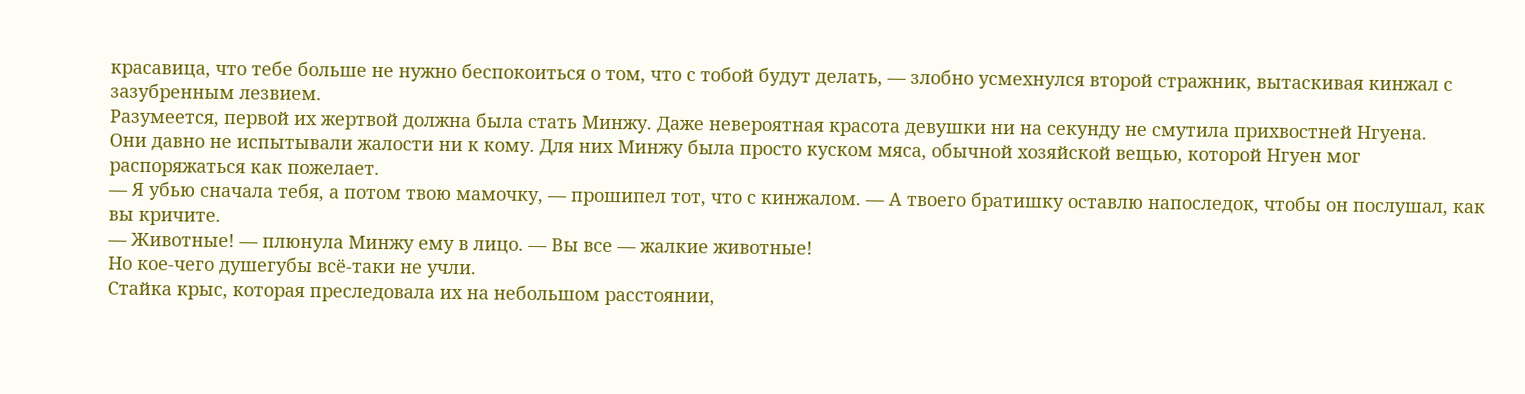красавица, что тебе больше не нужно беспокоиться о том, что с тобой будут делать, — злобно усмехнулся второй стражник, вытаскивая кинжал с зазубренным лезвием.
Разумеется, первой их жертвой должна была стать Минжу. Даже невероятная красота девушки ни на секунду не смутила прихвостней Нгуена.
Они давно не испытывали жалости ни к кому. Для них Минжу была просто куском мяса, обычной хозяйской вещью, которой Нгуен мог распоряжаться как пожелает.
— Я убью сначала тебя, а потом твою мамочку, — прошипел тот, что с кинжалом. — А твоего братишку оставлю напоследок, чтобы он послушал, как вы кричите.
— Животные! — плюнула Минжу ему в лицо. — Вы все — жалкие животные!
Но кое-чего душегубы всё-таки не учли.
Стайка крыс, которая преследовала их на небольшом расстоянии,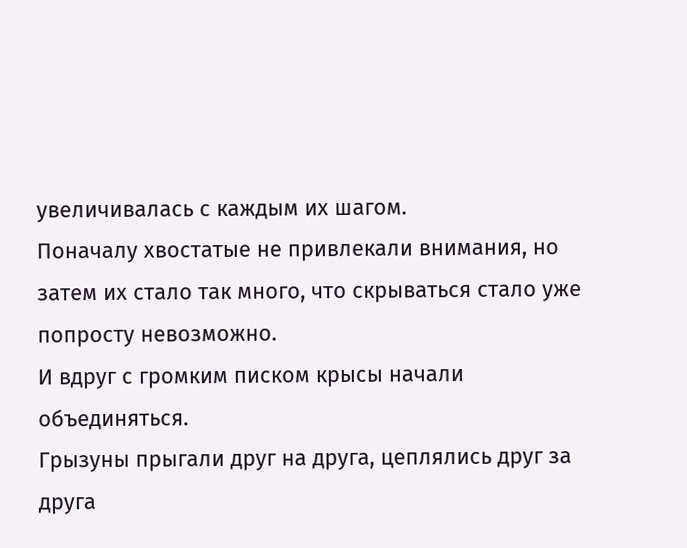увеличивалась с каждым их шагом.
Поначалу хвостатые не привлекали внимания, но затем их стало так много, что скрываться стало уже попросту невозможно.
И вдруг с громким писком крысы начали объединяться.
Грызуны прыгали друг на друга, цеплялись друг за друга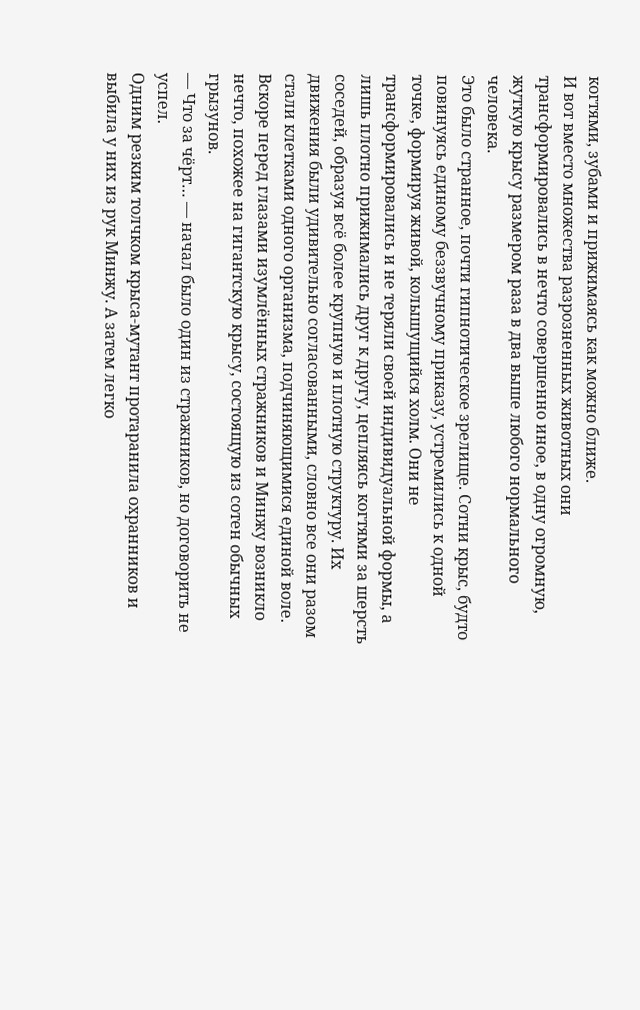когтями, зубами и прижимаясь как можно ближе.
И вот вместо множества разрозненных животных они трансформировались в нечто совершенно иное, в одну огромную, жуткую крысу размером раза в два выше любого нормального человека.
Это было странное, почти гипнотическое зрелище. Сотни крыс, будто повинуясь единому беззвучному приказу, устремились к одной точке, формируя живой, колышущийся холм. Они не трансформировались и не теряли своей индивидуальной формы, а лишь плотно прижимались друг к другу, цепляясь когтями за шерсть соседей, образуя всё более крупную и плотную структуру. Их движения были удивительно согласованными, словно все они разом стали клетками одного организма, подчиняющимися единой воле.
Вскоре перед глазами изумлённых стражников и Минжу возникло нечто, похожее на гигантскую крысу, состоящую из сотен обычных грызунов.
— Что за чёрт… — начал было один из стражников, но договорить не успел.
Одним резким толчком крыса-мутант протаранила охранников и выбила у них из рук Минжу. А затем легко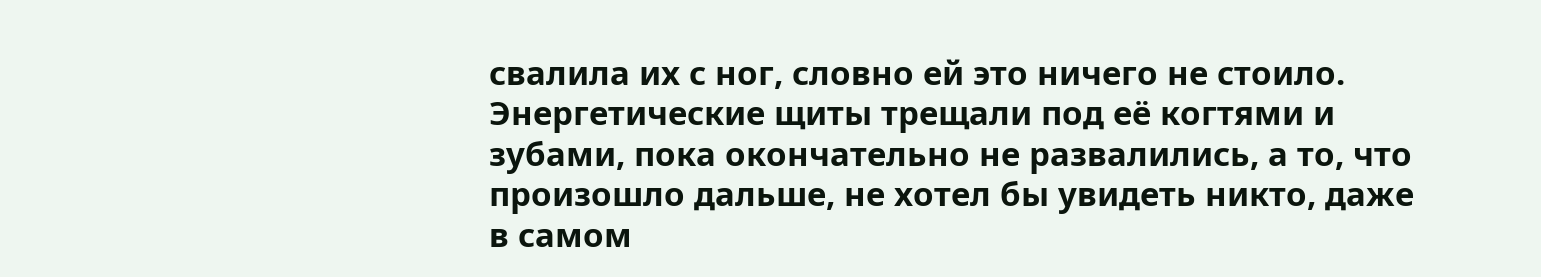свалила их с ног, словно ей это ничего не стоило. Энергетические щиты трещали под её когтями и зубами, пока окончательно не развалились, а то, что произошло дальше, не хотел бы увидеть никто, даже в самом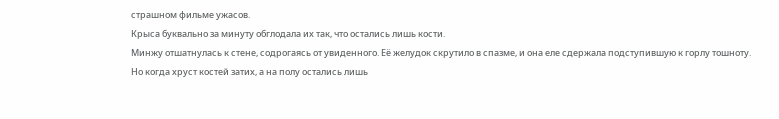страшном фильме ужасов.
Крыса буквально за минуту обглодала их так, что остались лишь кости.
Минжу отшатнулась к стене, содрогаясь от увиденного. Её желудок скрутило в спазме, и она еле сдержала подступившую к горлу тошноту.
Но когда хруст костей затих, а на полу остались лишь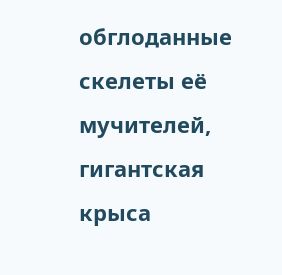обглоданные скелеты её мучителей, гигантская крыса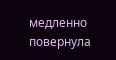медленно повернула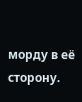морду в её сторону.